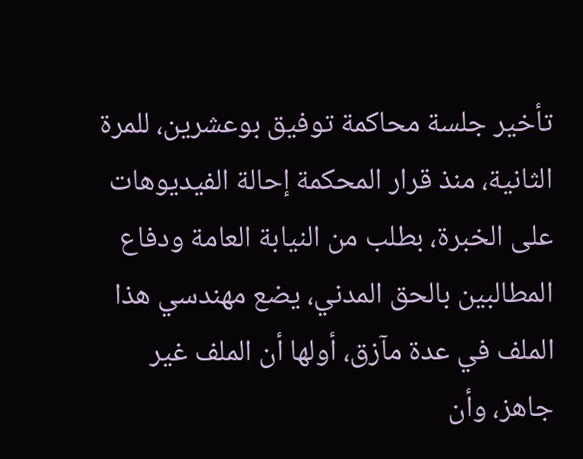تأخير جلسة محاكمة توفيق بوعشرين، للمرة الثانية، منذ قرار المحكمة إحالة الفيديوهات على الخبرة، بطلب من النيابة العامة ودفاع المطالبين بالحق المدني، يضع مهندسي هذا الملف في عدة مآزق، أولها أن الملف غير جاهز، وأن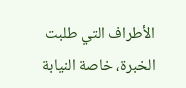الأطراف التي طلبت الخبرة، خاصة النيابة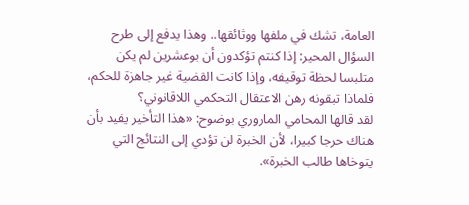العامة، تشك في ملفها ووثائقها.. وهذا يدفع إلى طرح السؤال المحير: إذا كنتم تؤكدون أن بوعشرين لم يكن متلبسا لحظة توقيفه، وإذا كانت القضية غير جاهزة للحكم، فلماذا تبقونه رهن الاعتقال التحكمي اللاقانوني؟
لقد قالها المحامي الماروري بوضوح: «هذا التأخير يفيد بأن هناك حرجا كبيرا، لأن الخبرة لن تؤدي إلى النتائج التي يتوخاها طالب الخبرة».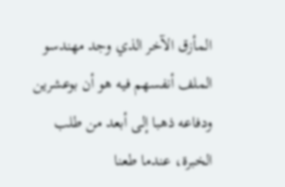المأزق الآخر الذي وجد مهندسو الملف أنفسهم فيه هو أن بوعشرين ودفاعه ذهبا إلى أبعد من طلب الخبرة، عندما طعنا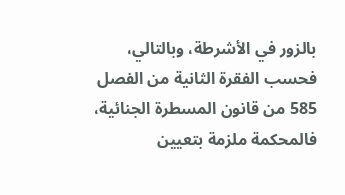بالزور في الأشرطة، وبالتالي، فحسب الفقرة الثانية من الفصل 585 من قانون المسطرة الجنائية، فالمحكمة ملزمة بتعيين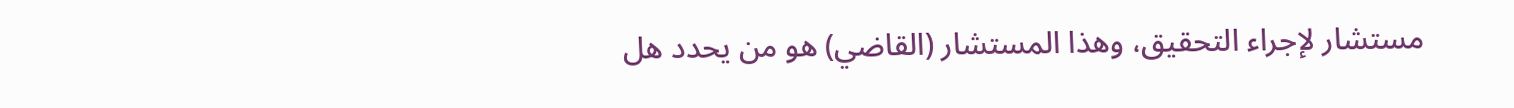مستشار لإجراء التحقيق، وهذا المستشار (القاضي) هو من يحدد هل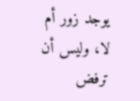يوجد زور أم لا، وليس أن ترفض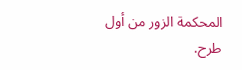المحكمة الزور من أول طرح.